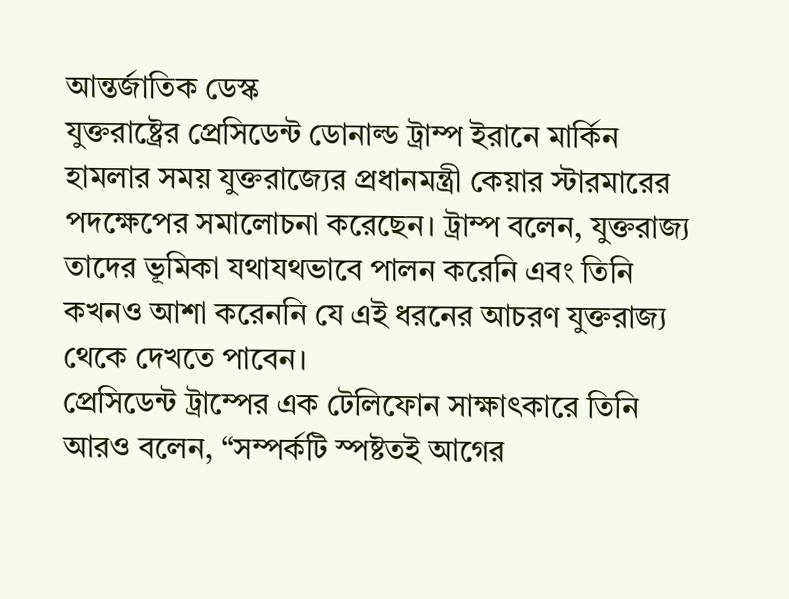আন্তর্জাতিক ডেস্ক
যুক্তরাষ্ট্রের প্রেসিডেন্ট ডোনাল্ড ট্রাম্প ইরানে মার্কিন হামলার সময় যুক্তরাজ্যের প্রধানমন্ত্রী কেয়ার স্টারমারের পদক্ষেপের সমালোচনা করেছেন। ট্রাম্প বলেন, যুক্তরাজ্য তাদের ভূমিকা যথাযথভাবে পালন করেনি এবং তিনি কখনও আশা করেননি যে এই ধরনের আচরণ যুক্তরাজ্য থেকে দেখতে পাবেন।
প্রেসিডেন্ট ট্রাম্পের এক টেলিফোন সাক্ষাৎকারে তিনি আরও বলেন, “সম্পর্কটি স্পষ্টতই আগের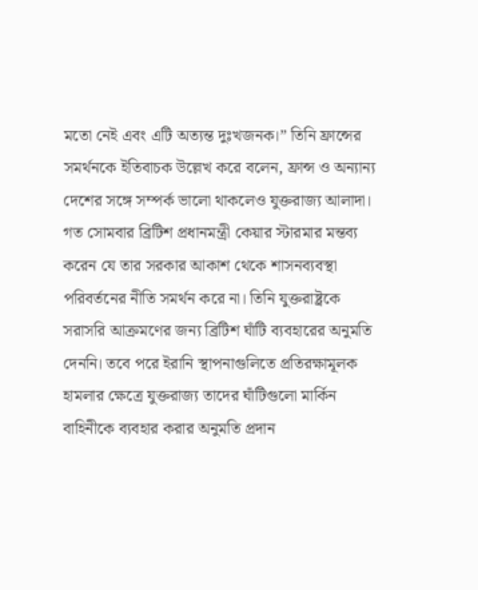মতো নেই এবং এটি অত্যন্ত দুঃখজনক।” তিনি ফ্রান্সের সমর্থনকে ইতিবাচক উল্লেখ করে বলেন, ফ্রান্স ও অন্যান্য দেশের সঙ্গে সম্পর্ক ভালো থাকলেও যুক্তরাজ্য আলাদা।
গত সোমবার ব্রিটিশ প্রধানমন্ত্রী কেয়ার স্টারমার মন্তব্য করেন যে তার সরকার আকাশ থেকে শাসনব্যবস্থা পরিবর্তনের নীতি সমর্থন করে না। তিনি যুক্তরাষ্ট্রকে সরাসরি আক্রমণের জন্য ব্রিটিশ ঘাঁটি ব্যবহারের অনুমতি দেননি। তবে পরে ইরানি স্থাপনাগুলিতে প্রতিরক্ষামূলক হামলার ক্ষেত্রে যুক্তরাজ্য তাদের ঘাঁটিগুলো মার্কিন বাহিনীকে ব্যবহার করার অনুমতি প্রদান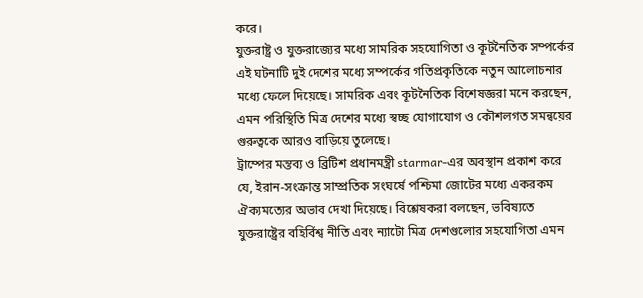করে।
যুক্তরাষ্ট্র ও যুক্তরাজ্যের মধ্যে সামরিক সহযোগিতা ও কূটনৈতিক সম্পর্কের এই ঘটনাটি দুই দেশের মধ্যে সম্পর্কের গতিপ্রকৃতিকে নতুন আলোচনার মধ্যে ফেলে দিয়েছে। সামরিক এবং কূটনৈতিক বিশেষজ্ঞরা মনে করছেন, এমন পরিস্থিতি মিত্র দেশের মধ্যে স্বচ্ছ যোগাযোগ ও কৌশলগত সমন্বয়ের গুরুত্বকে আরও বাড়িয়ে তুলেছে।
ট্রাম্পের মন্তব্য ও ব্রিটিশ প্রধানমন্ত্রী starmar-এর অবস্থান প্রকাশ করে যে, ইরান-সংক্রান্ত সাম্প্রতিক সংঘর্ষে পশ্চিমা জোটের মধ্যে একরকম ঐক্যমত্যের অভাব দেখা দিয়েছে। বিশ্লেষকরা বলছেন, ভবিষ্যতে যুক্তরাষ্ট্রের বহির্বিশ্ব নীতি এবং ন্যাটো মিত্র দেশগুলোর সহযোগিতা এমন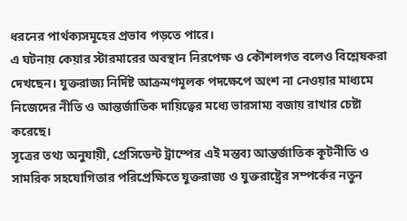ধরনের পার্থক্যসমূহের প্রভাব পড়তে পারে।
এ ঘটনায় কেয়ার স্টারমারের অবস্থান নিরপেক্ষ ও কৌশলগত বলেও বিশ্লেষকরা দেখছেন। যুক্তরাজ্য নির্দিষ্ট আক্রমণমূলক পদক্ষেপে অংশ না নেওয়ার মাধ্যমে নিজেদের নীতি ও আন্তর্জাতিক দায়িত্বের মধ্যে ভারসাম্য বজায় রাখার চেষ্টা করেছে।
সূত্রের তথ্য অনুযায়ী, প্রেসিডেন্ট ট্রাম্পের এই মন্তব্য আন্তর্জাতিক কূটনীতি ও সামরিক সহযোগিতার পরিপ্রেক্ষিতে যুক্তরাজ্য ও যুক্তরাষ্ট্রের সম্পর্কের নতুন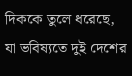দিককে তুলে ধরেছে, যা ভবিষ্যতে দুই দেশের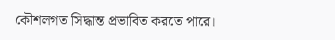কৌশলগত সিদ্ধান্ত প্রভাবিত করতে পারে।